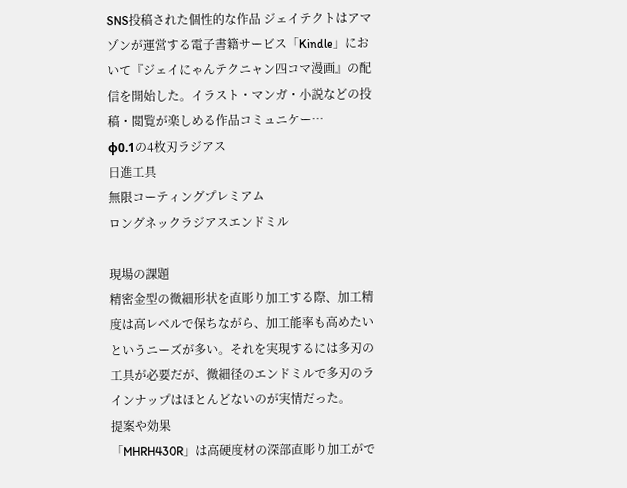SNS投稿された個性的な作品 ジェイテクトはアマゾンが運営する電子書籍サービス「Kindle」において『ジェイにゃんテクニャン四コマ漫画』の配信を開始した。イラスト・マンガ・小説などの投稿・閲覧が楽しめる作品コミュニケー…
φ0.1の4枚刃ラジアス
日進工具
無限コーティングプレミアム
ロングネックラジアスエンドミル

現場の課題
精密金型の微細形状を直彫り加工する際、加工精度は高レベルで保ちながら、加工能率も高めたいというニーズが多い。それを実現するには多刃の工具が必要だが、微細径のエンドミルで多刃のラインナップはほとんどないのが実情だった。
提案や効果
「MHRH430R」は高硬度材の深部直彫り加工がで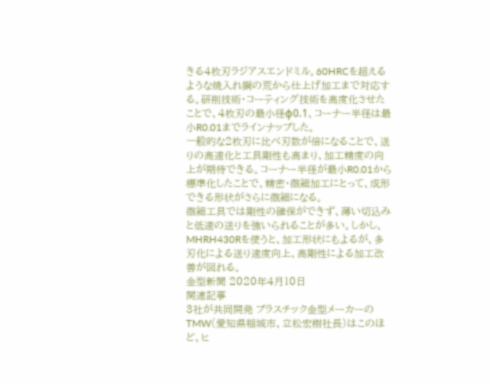きる4枚刃ラジアスエンドミル。60HRCを超えるような焼入れ鋼の荒から仕上げ加工まで対応する。研削技術・コーティング技術を高度化させたことで、4枚刃の最小径φ0.1、コーナー半径は最小R0.01までラインナップした。
一般的な2枚刃に比べ刃数が倍になることで、送りの高速化と工具剛性も高まり、加工精度の向上が期待できる。コーナー半径が最小R0.01から標準化したことで、精密・微細加工にとって、成形できる形状がさらに微細になる。
微細工具では剛性の確保ができず、薄い切込みと低速の送りを強いられることが多い。しかし、MHRH430Rを使うと、加工形状にもよるが、多刃化による送り速度向上、高剛性による加工改善が図れる。
金型新聞 2020年4月10日
関連記事
3社が共同開発 プラスチック金型メーカーのTMW(愛知県稲城市、立松宏樹社長)はこのほど、ヒ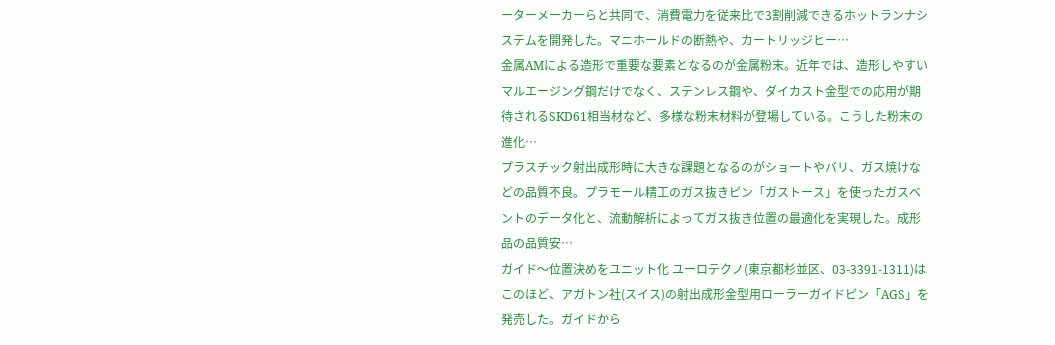ーターメーカーらと共同で、消費電力を従来比で3割削減できるホットランナシステムを開発した。マニホールドの断熱や、カートリッジヒー…
金属AMによる造形で重要な要素となるのが金属粉末。近年では、造形しやすいマルエージング鋼だけでなく、ステンレス鋼や、ダイカスト金型での応用が期待されるSKD61相当材など、多様な粉末材料が登場している。こうした粉末の進化…
プラスチック射出成形時に大きな課題となるのがショートやバリ、ガス焼けなどの品質不良。プラモール精工のガス抜きピン「ガストース」を使ったガスベントのデータ化と、流動解析によってガス抜き位置の最適化を実現した。成形品の品質安…
ガイド〜位置決めをユニット化 ユーロテクノ(東京都杉並区、03-3391-1311)はこのほど、アガトン社(スイス)の射出成形金型用ローラーガイドピン「AGS」を発売した。ガイドから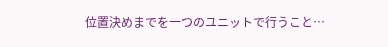位置決めまでを一つのユニットで行うこと…